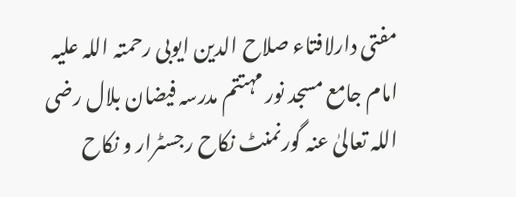مفتی دارلافتاء صلاح الدین ایوبی رحمتہ اللہ علیہ امام جامع مسجد نور مہتتم مدرسہ فیضان بلال رضی اللہ تعالیٰ عنہ گورنمنٹ نکاح رجسٹرار و نکاح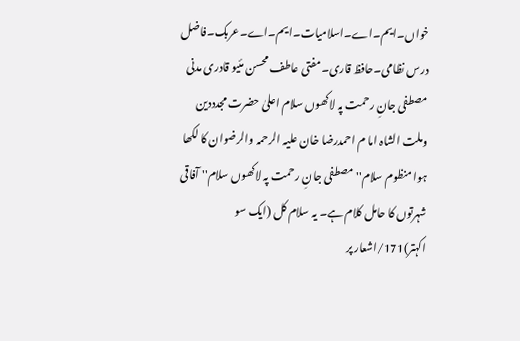خواں۔ایم۔اے۔اسلامیات۔ایم۔اے۔عربک۔فاضل درس نظامی۔حافظ قاری۔مفتی عاطف محسن مئیو قادری مدنی
مصطفی جانِ رحمت پہ لاکھوں سلام اعلیٰ حضرت مجدددین وملت الشاہ اما م احمدرضا خان علیہ الرحمہ والرضوان کا لکھا ہوا منظوم سلام'' مصطفی جانِ رحمت پہ لاکھوں سلام'' آفاقی شہرتوں کا حامل کلام ہے۔ یہ سلام کل (ایک سو اکہتر)171/اشعار پر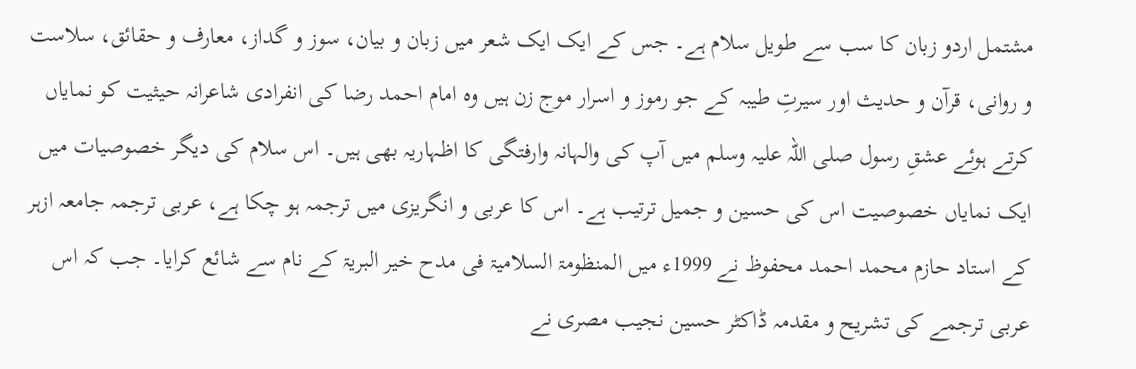مشتمل اردو زبان کا سب سے طویل سلام ہے۔ جس کے ایک ایک شعر میں زبان و بیان، سوز و گداز، معارف و حقائق، سلاست و روانی، قرآن و حدیث اور سیرتِ طیبہ کے جو رموز و اسرار موج زن ہیں وہ امام احمد رضا کی انفرادی شاعرانہ حیثیت کو نمایاں کرتے ہوئے عشقِ رسول صلی اللہ علیہ وسلم میں آپ کی والہانہ وارفتگی کا اظہاریہ بھی ہیں۔ اس سلام کی دیگر خصوصیات میں ایک نمایاں خصوصیت اس کی حسین و جمیل ترتیب ہے۔ اس کا عربی و انگریزی میں ترجمہ ہو چکا ہے، عربی ترجمہ جامعہ ازہر کے استاد حازم محمد احمد محفوظ نے 1999ء میں المنظومۃ السلامیۃ فی مدح خیر البریۃ کے نام سے شائع کرایا۔ جب کہ اس عربی ترجمے کی تشریح و مقدمہ ڈاکٹر حسین نجیب مصری نے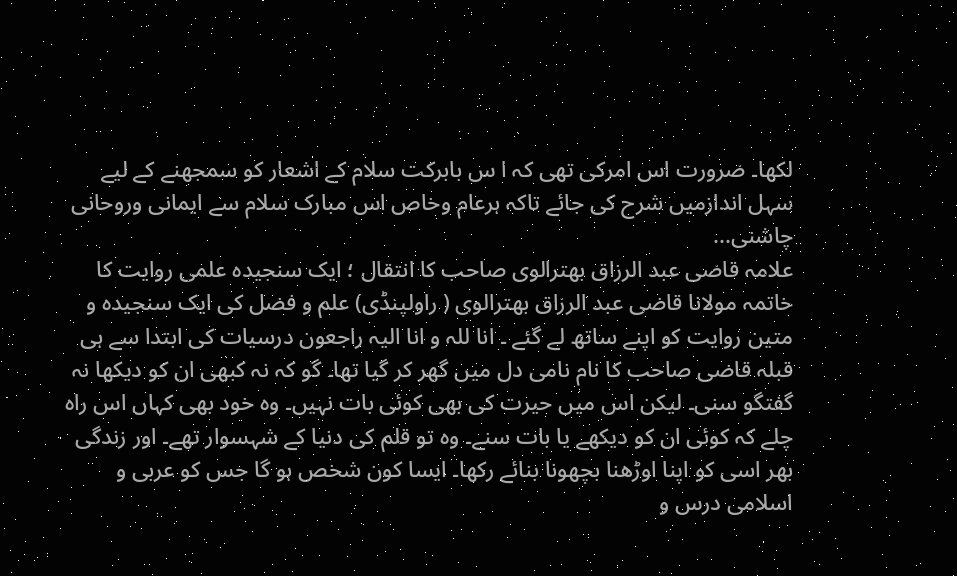لکھا۔ ضرورت اس امرکی تھی کہ ا س بابرکت سلام کے اشعار کو سمجھنے کے لیے سہل اندازمیں شرح کی جائے تاکہ ہرعام وخاص اس مبارک سلام سے ایمانی وروحانی چاشنی...
علامہ قاضی عبد الرزاق بھترالوی صاحب کا انتقال ؛ ایک سنجیدہ علمی روایت کا خاتمہ مولانا قاضی عبد الرزاق بھترالوی ( راولپنڈی) علم و فضل کی ایک سنجیدہ و متین روایت کو اپنے ساتھ لے گئے ۔ انا للہ و انا الیہ راجعون درسیات کی ابتدا سے ہی قبلہ قاضی صاحب کا نام نامی دل میں گھر کر گیا تھا۔ گو کہ نہ کبھی ان کو دیکھا نہ گفتگو سنی۔ لیکن اس میں حیرت کی بھی کوئی بات نہیں۔ وہ خود بھی کہاں اس راہ چلے کہ کوئی ان کو دیکھے یا بات سنے۔ وہ تو قلم کی دنیا کے شہسوار تھے۔ اور زندگی بھر اسی کو اپنا اوڑھنا بچھونا بنائے رکھا۔ ایسا کون شخص ہو گا جس کو عربی و اسلامی درس و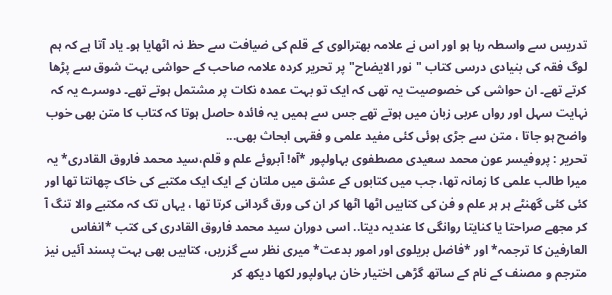تدریس سے واسطہ رہا ہو اور اس نے علامہ بھترالوی کے قلم کی ضیافت سے حظ نہ اٹھایا ہو۔ یاد آتا ہے کہ ہم لوگ فقہ کی بنیادی درسی کتاب "نور الایضاح" پر تحریر کردہ علامہ صاحب کے حواشی بہت شوق سے پڑھا کرتے تھے۔ ان حواشی کی خصوصیت یہ تھی کہ ایک تو بہت عمدہ نکات پر مشتمل ہوتے تھے۔ دوسرے یہ کہ نہایت سہل اور رواں عربی زبان میں ہوتے تھے جس سے ہمیں یہ فائدہ حاصل ہوتا کہ کتاب کا متن بھی خوب واضح ہو جاتا ، متن سے جڑی ہوئی کئی مفید علمی و فقہی ابحاث بھی...
تحریر : پروفیسر عون محمد سعیدی مصطفوی بہاولپور *آہ! آبروئے علم و قلم،سید محمد فاروق القادری* یہ میرا طالب علمی کا زمانہ تھا، جب میں کتابوں کے عشق میں ملتان کے ایک ایک مکتبے کی خاک چھانتا تھا اور کئی کئی گھنٹے ہر ہر علم و فن کی کتابیں اٹھا اٹھا کر ان کی ورق گردانی کرتا تھا ، یہاں تک کہ مکتبے والا تنگ آ کر مجھے صراحتا یا کنایتا روانگی کا عندیہ دیتا.. اسی دوران سید محمد فاروق القادری کی کتب *انفاس العارفين کا ترجمہ* اور *فاضل بریلوی اور امور بدعت* میری نظر سے گزریں، کتابیں بھی بہت پسند آئیں نیز مترجم و مصنف کے نام کے ساتھ گڑھی اختیار خان بہاولپور لکھا دیکھ کر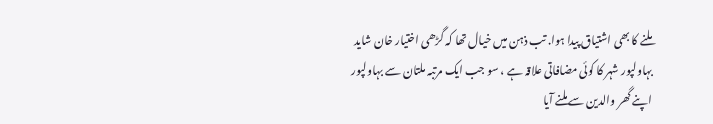ملنے کا بھی اشتیاق پیدا ہوا. تب ذہن میں خیال تھا کہ گڑھی اختیار خان شاید بہاولپور شہر کا کوئی مضافاتی علاقہ ہے ، سو جب ایک مرتبہ ملتان سے بہاولپور اپنے گھر والدین سے ملنے آیا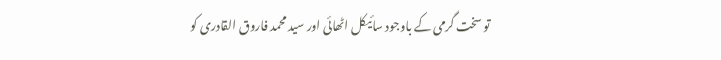تو سخت گرمی کے باوجود سائیکل اٹھائی اور سید محمد فاروق القادری کو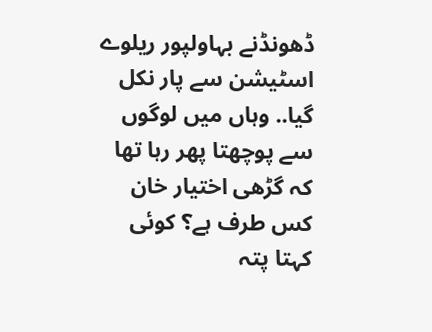ڈھونڈنے بہاولپور ریلوے اسٹیشن سے پار نکل گیا.. وہاں میں لوگوں سے پوچھتا پھر رہا تھا کہ گڑھی اختیار خان کس طرف ہے؟ کوئی کہتا پتہ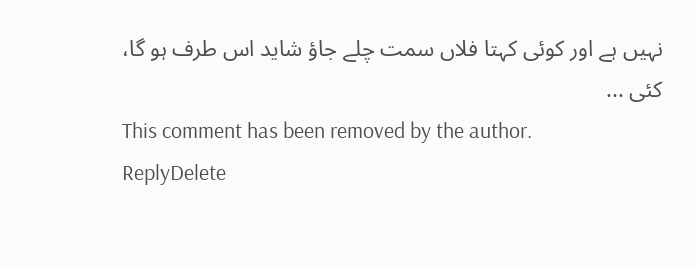نہیں ہے اور کوئی کہتا فلاں سمت چلے جاؤ شاید اس طرف ہو گا، کئی ...
This comment has been removed by the author.
ReplyDelete